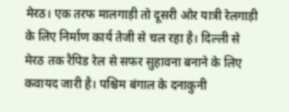मेरठ। एक तरफ मालगाड़ी तो दूसरी ओर यात्री रेलगाड़ी के लिए निर्माण कार्य तेजी से चल रहा है। दिल्ली से मेरठ तक रैपिड रेल से सफर सुहावना बनाने के लिए कवायद जारी है। पश्चिम बंगाल के दनाकुनी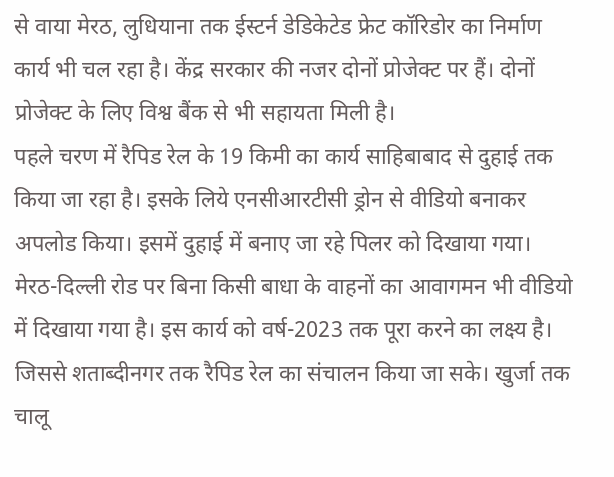से वाया मेरठ, लुधियाना तक ईस्टर्न डेडिकेटेड फ्रेट कॉरिडोर का निर्माण कार्य भी चल रहा है। केंद्र सरकार की नजर दोनों प्रोजेक्ट पर हैं। दोनों प्रोजेक्ट के लिए विश्व बैंक से भी सहायता मिली है।
पहले चरण में रैपिड रेल के 19 किमी का कार्य साहिबाबाद से दुहाई तक किया जा रहा है। इसके लिये एनसीआरटीसी ड्रोन से वीडियो बनाकर अपलोड किया। इसमें दुहाई में बनाए जा रहे पिलर को दिखाया गया। मेरठ-दिल्ली रोड पर बिना किसी बाधा के वाहनों का आवागमन भी वीडियो में दिखाया गया है। इस कार्य को वर्ष-2023 तक पूरा करने का लक्ष्य है। जिससे शताब्दीनगर तक रैपिड रेल का संचालन किया जा सके। खुर्जा तक चालू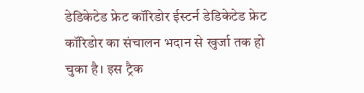डेडिकेटेड फ्रेट कॉरिडोर ईस्टर्न डेडिकेटेड फ्रेट कॉरिडोर का संचालन भदान से खुर्जा तक हो चुका है। इस ट्रैक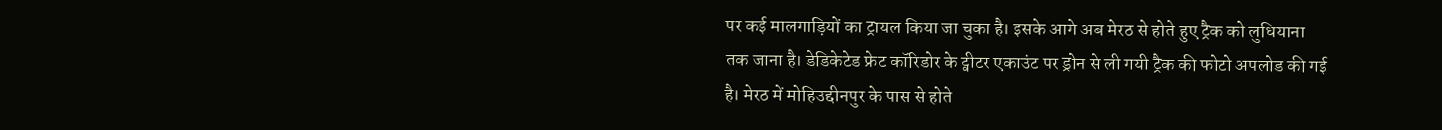पर कई मालगाड़ियों का ट्रायल किया जा चुका है। इसके आगे अब मेरठ से होते हुए ट्रैक को लुधियाना तक जाना है। डेडिकेटेड फ्रेट कॉरिडोर के ट्वीटर एकाउंट पर ड्रोन से ली गयी ट्रैक की फोटो अपलोड की गई है। मेरठ में मोहिउद्दीनपुर के पास से होते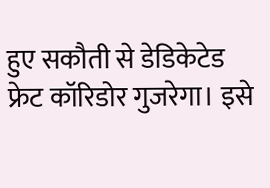हुए सकौती से डेडिकेटेड फ्रेट कॉरिडोर गुजरेगा। इसे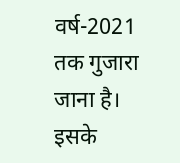वर्ष-2021 तक गुजारा जाना है। इसके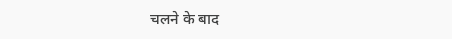चलने के बाद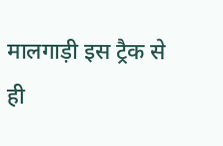मालगाड़ी इस ट्रैक से ही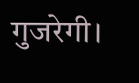गुजरेगी।